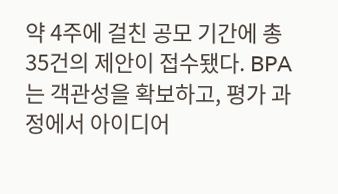약 4주에 걸친 공모 기간에 총 35건의 제안이 접수됐다. BPA는 객관성을 확보하고, 평가 과정에서 아이디어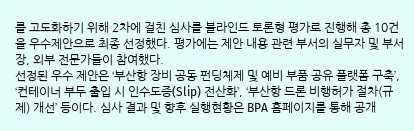를 고도화하기 위해 2차에 걸친 심사를 블라인드 토론형 평가로 진행해 총 10건을 우수제안으로 최종 선정했다. 평가에는 제안 내용 관련 부서의 실무자 및 부서장, 외부 전문가들이 참여했다.
선정된 우수 제안은 ‘부산항 장비 공동 펀딩체제 및 예비 부품 공유 플랫폼 구축’, ‘컨테이너 부두 출입 시 인수도증(Slip) 전산화’, ‘부산항 드론 비행허가 절차(규제) 개선’ 등이다. 심사 결과 및 향후 실행현황은 BPA 홈페이지를 통해 공개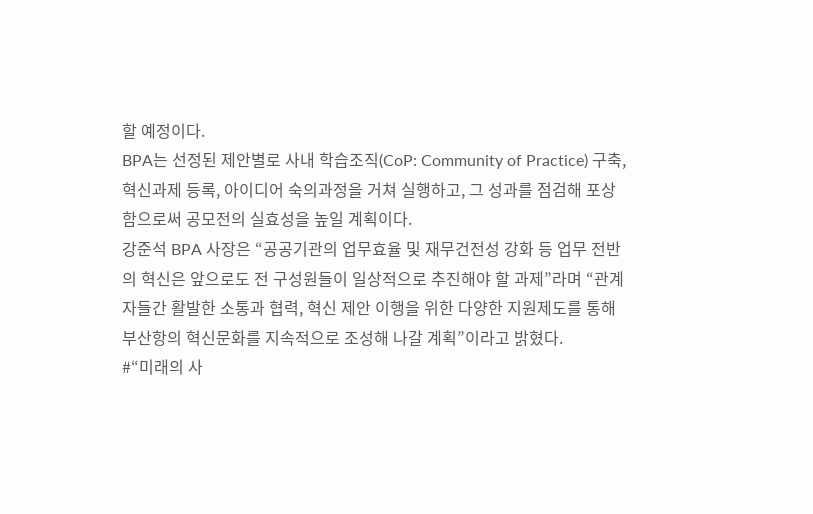할 예정이다.
BPA는 선정된 제안별로 사내 학습조직(CoP: Community of Practice) 구축, 혁신과제 등록, 아이디어 숙의과정을 거쳐 실행하고, 그 성과를 점검해 포상함으로써 공모전의 실효성을 높일 계획이다.
강준석 BPA 사장은 “공공기관의 업무효율 및 재무건전성 강화 등 업무 전반의 혁신은 앞으로도 전 구성원들이 일상적으로 추진해야 할 과제”라며 “관계자들간 활발한 소통과 협력, 혁신 제안 이행을 위한 다양한 지원제도를 통해 부산항의 혁신문화를 지속적으로 조성해 나갈 계획”이라고 밝혔다.
#“미래의 사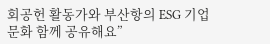회공헌 활동가와 부산항의 ESG 기업문화 함께 공유해요”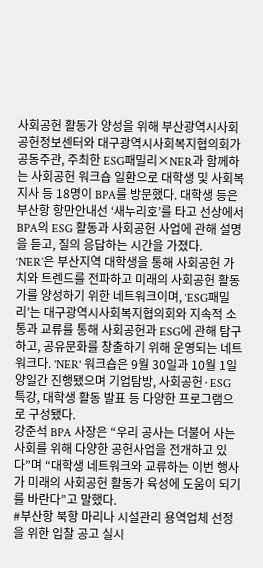사회공헌 활동가 양성을 위해 부산광역시사회공헌정보센터와 대구광역시사회복지협의회가 공동주관, 주최한 ESG패밀리×NER과 함께하는 사회공헌 워크숍 일환으로 대학생 및 사회복지사 등 18명이 BPA를 방문했다. 대학생 등은 부산항 항만안내선 ‘새누리호’를 타고 선상에서 BPA의 ESG 활동과 사회공헌 사업에 관해 설명을 듣고, 질의 응답하는 시간을 가졌다.
‘NER’은 부산지역 대학생을 통해 사회공헌 가치와 트렌드를 전파하고 미래의 사회공헌 활동가를 양성하기 위한 네트워크이며, ‘ESG패밀리’는 대구광역시사회복지협의회와 지속적 소통과 교류를 통해 사회공헌과 ESG에 관해 탐구하고, 공유문화를 창출하기 위해 운영되는 네트워크다. 'NER' 워크숍은 9월 30일과 10월 1일 양일간 진행됐으며 기업탐방, 사회공헌·ESG 특강, 대학생 활동 발표 등 다양한 프로그램으로 구성됐다.
강준석 BPA 사장은 “우리 공사는 더불어 사는 사회를 위해 다양한 공헌사업을 전개하고 있다”며 “대학생 네트워크와 교류하는 이번 행사가 미래의 사회공헌 활동가 육성에 도움이 되기를 바란다”고 말했다.
#부산항 북항 마리나 시설관리 용역업체 선정을 위한 입찰 공고 실시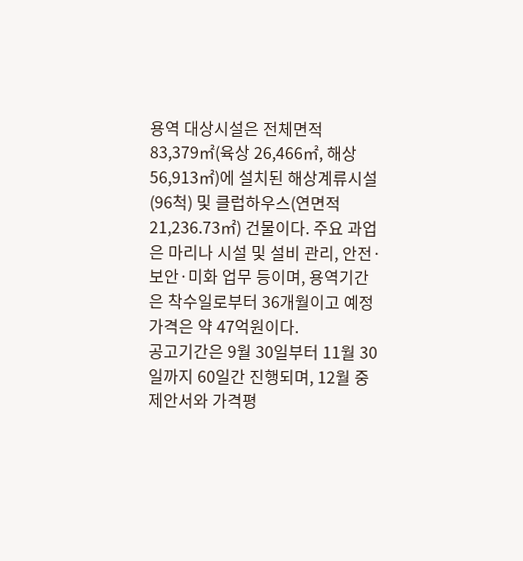용역 대상시설은 전체면적 83,379㎡(육상 26,466㎡, 해상 56,913㎡)에 설치된 해상계류시설(96척) 및 클럽하우스(연면적 21,236.73㎡) 건물이다. 주요 과업은 마리나 시설 및 설비 관리, 안전·보안·미화 업무 등이며, 용역기간은 착수일로부터 36개월이고 예정가격은 약 47억원이다.
공고기간은 9월 30일부터 11월 30일까지 60일간 진행되며, 12월 중 제안서와 가격평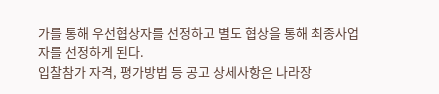가를 통해 우선협상자를 선정하고 별도 협상을 통해 최종사업자를 선정하게 된다.
입찰참가 자격, 평가방법 등 공고 상세사항은 나라장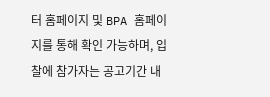터 홈페이지 및 BPA 홈페이지를 통해 확인 가능하며, 입찰에 참가자는 공고기간 내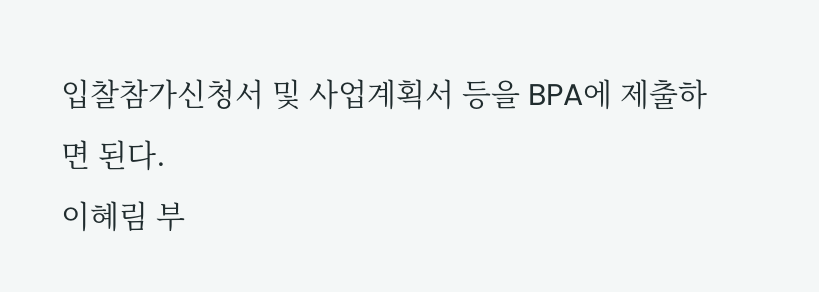입찰참가신청서 및 사업계획서 등을 BPA에 제출하면 된다.
이혜림 부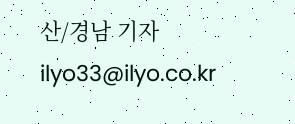산/경남 기자 ilyo33@ilyo.co.kr